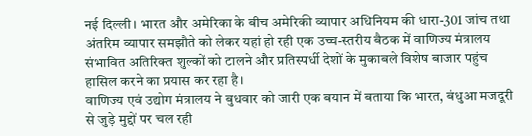नई दिल्ली। भारत और अमेरिका के बीच अमेरिकी व्यापार अधिनियम की धारा-301 जांच तथा अंतरिम व्यापार समझौते को लेकर यहां हो रही एक उच्च-स्तरीय बैठक में वाणिज्य मंत्रालय संभावित अतिरिक्त शुल्कों को टालने और प्रतिस्पर्धी देशों के मुकाबले विशेष बाजार पहुंच हासिल करने का प्रयास कर रहा है।
वाणिज्य एवं उद्योग मंत्रालय ने बुधवार को जारी एक बयान में बताया कि भारत, बंधुआ मजदूरी से जुड़े मुद्दों पर चल रही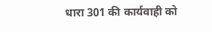धारा 301 की कार्यवाही को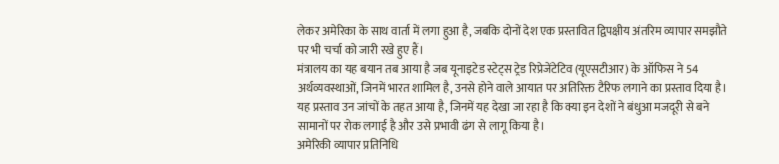लेकर अमेरिका के साथ वार्ता में लगा हुआ है, जबकि दोनों देश एक प्रस्तावित द्विपक्षीय अंतरिम व्यापार समझौते पर भी चर्चा को जारी रखे हुए हैं।
मंत्रालय का यह बयान तब आया है जब यूनाइटेड स्टेट्स ट्रेड रिप्रेजेंटेटिव (यूएसटीआर) के ऑफिस ने 54 अर्थव्यवस्थाओं, जिनमें भारत शामिल है, उनसे होने वाले आयात पर अतिरिक्त टैरिफ लगाने का प्रस्ताव दिया है। यह प्रस्ताव उन जांचों के तहत आया है, जिनमें यह देखा जा रहा है कि क्या इन देशों ने बंधुआ मजदूरी से बने सामानों पर रोक लगाई है और उसे प्रभावी ढंग से लागू किया है।
अमेरिकी व्यापार प्रतिनिधि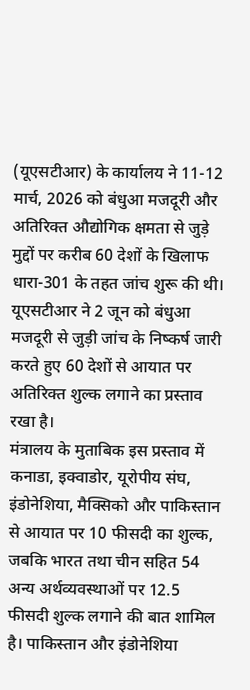(यूएसटीआर) के कार्यालय ने 11-12 मार्च, 2026 को बंधुआ मजदूरी और अतिरिक्त औद्योगिक क्षमता से जुड़े मुद्दों पर करीब 60 देशों के खिलाफ धारा-301 के तहत जांच शुरू की थी। यूएसटीआर ने 2 जून को बंधुआ मजदूरी से जुड़ी जांच के निष्कर्ष जारी करते हुए 60 देशों से आयात पर अतिरिक्त शुल्क लगाने का प्रस्ताव रखा है।
मंत्रालय के मुताबिक इस प्रस्ताव में कनाडा, इक्वाडोर, यूरोपीय संघ, इंडोनेशिया, मैक्सिको और पाकिस्तान से आयात पर 10 फीसदी का शुल्क, जबकि भारत तथा चीन सहित 54 अन्य अर्थव्यवस्थाओं पर 12.5 फीसदी शुल्क लगाने की बात शामिल है। पाकिस्तान और इंडोनेशिया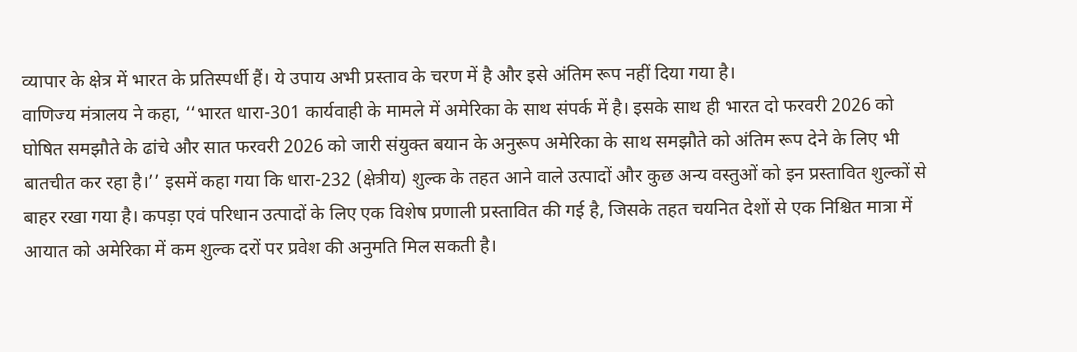व्यापार के क्षेत्र में भारत के प्रतिस्पर्धी हैं। ये उपाय अभी प्रस्ताव के चरण में है और इसे अंतिम रूप नहीं दिया गया है।
वाणिज्य मंत्रालय ने कहा, ‘‘भारत धारा-301 कार्यवाही के मामले में अमेरिका के साथ संपर्क में है। इसके साथ ही भारत दो फरवरी 2026 को घोषित समझौते के ढांचे और सात फरवरी 2026 को जारी संयुक्त बयान के अनुरूप अमेरिका के साथ समझौते को अंतिम रूप देने के लिए भी बातचीत कर रहा है।’’ इसमें कहा गया कि धारा-232 (क्षेत्रीय) शुल्क के तहत आने वाले उत्पादों और कुछ अन्य वस्तुओं को इन प्रस्तावित शुल्कों से बाहर रखा गया है। कपड़ा एवं परिधान उत्पादों के लिए एक विशेष प्रणाली प्रस्तावित की गई है, जिसके तहत चयनित देशों से एक निश्चित मात्रा में आयात को अमेरिका में कम शुल्क दरों पर प्रवेश की अनुमति मिल सकती है।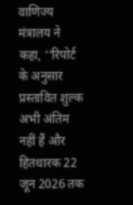वाणिज्य मंत्रालय ने कहा, ‘‘रिपोर्ट के अनुसार प्रस्तावित शुल्क अभी अंतिम नहीं हैं और हितधारक 22 जून 2026 तक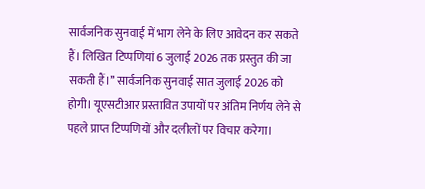सार्वजनिक सुनवाई में भाग लेने के लिए आवेदन कर सकते हैं। लिखित टिप्पणियां 6 जुलाई 2026 तक प्रस्तुत की जा सकती हैं।’’ सार्वजनिक सुनवाई सात जुलाई 2026 को होगी। यूएसटीआर प्रस्तावित उपायों पर अंतिम निर्णय लेने से पहले प्राप्त टिप्पणियों और दलीलों पर विचार करेगा।